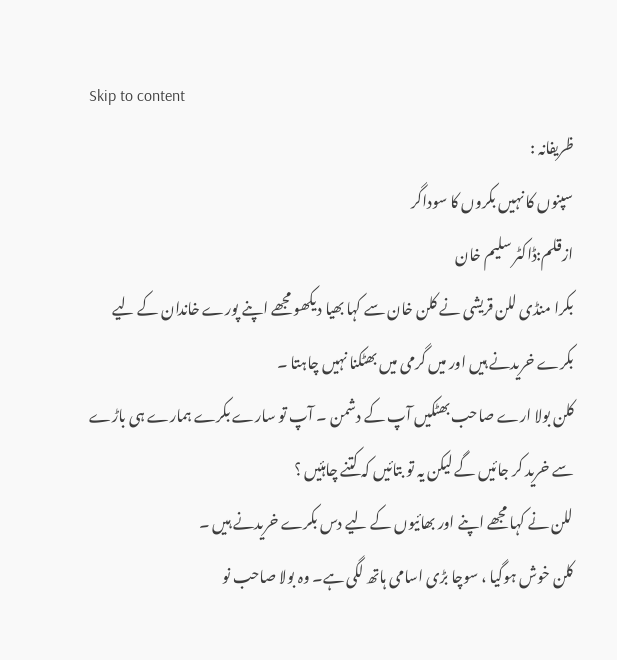Skip to content
ظریفانہ :
سپنوں کا نہیں بکروں کا سوداگر
ازقلم:ڈاکٹر سلیم خان
بکرا منڈی للن قریشی نے کلن خان سے کہا بھیا دیکھو مجھے اپنے پورے خاندان کے لیے بکرے خریدنے ہیں اور میں گرمی میں بھٹکنا نہیں چاہتا ۔
کلن بولا ارے صاحب بھٹکیں آپ کے دشمن ۔ آپ تو سارے بکرے ہمارے ہی باڑے سے خرید کر جائیں گے لیکن یہ تو بتائیں کہ کتنے چاہئیں ؟
للن نے کہا مجھے اپنے اور بھائیوں کے لیے دس بکرے خریدنے ہیں ۔
کلن خوش ہوگیا ، سوچا بڑی اسامی ہاتھ لگی ہے۔ وہ بولا صاحب نو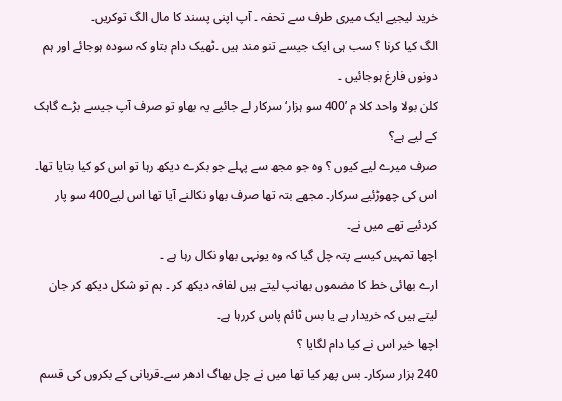خرید لیجیے ایک میری طرف سے تحفہ ۔ آپ اپنی پسند کا مال الگ توکریں۔
الگ کیا کرنا ؟ سب ہی ایک جیسے تنو مند ہیں ۔ٹھیک دام بتاو کہ سودہ ہوجائے اور ہم دونوں فارغ ہوجائیں ۔
کلن بولا واحد کلا م ’400 سو ہزار‘ سرکار لے جائیے یہ بھاو تو صرف آپ جیسے بڑے گاہک کے لیے ہے؟
صرف میرے لیے کیوں ؟ وہ جو مجھ سے پہلے جو بکرے دیکھ رہا تو اس کو کیا بتایا تھا۔
اس کی چھوڑئیے سرکار۔ مجھے بتہ تھا صرف بھاو نکالنے آیا تھا اس لیے400 سو پار کردئیے تھے میں نے۔
اچھا تمہیں کیسے پتہ چل گیا کہ وہ یونہی بھاو نکال رہا ہے ۔
ارے بھائی خط کا مضموں بھانپ لیتے ہیں لفافہ دیکھ کر ۔ ہم تو شکل دیکھ کر جان لیتے ہیں کہ خریدار ہے یا بس ٹائم پاس کررہا ہے۔
اچھا خیر اس نے کیا دام لگایا ؟
240 ہزار سرکار۔ بس پھر کیا تھا میں نے چل بھاگ ادھر سے۔قربانی کے بکروں کی قسم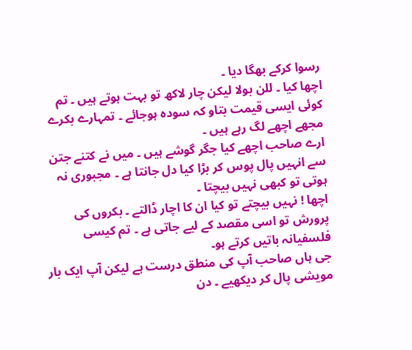رسوا کرکے بھگا دیا ۔
اچھا کیا ۔ للن بولا لیکن چار لاکھ تو بہت ہوتے ہیں ۔ تم کوئی ایسی قیمت بتاو کہ سودہ ہوجائے ۔ تمہارے بکرے مجھے اچھے لگ رہے ہیں ۔
ارے صاحب اچھے کیا جگر گوشے ہیں ۔ میں نے کتنے جتن سے انہیں پال پوس کر بڑا کیا دل جانتا ہے ۔ مجبوری نہ ہوتی تو کبھی نہیں بیچتا ۔
اچھا ! نہیں بیچتے تو کیا ان کا اچار ڈالتے ۔ بکروں کی پرورش تو اسی مقصد کے لیے جاتی ہے ۔ تم کیسی فلسفیانہ باتیں کرتے ہو۔
جی ہاں صاحب آپ کی منطق درست ہے لیکن آپ ایک بار مویشی پال کر دیکھیے ۔ دن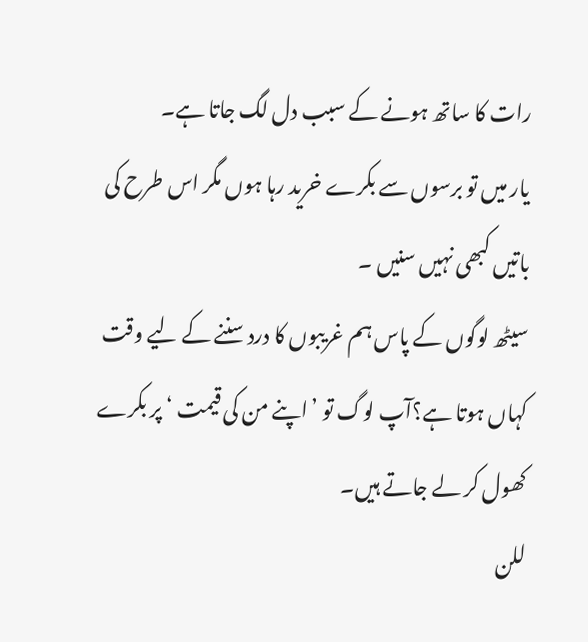رات کا ساتھ ہونے کے سبب دل لگ جاتا ہے۔
یار میں تو برسوں سے بکرے خرید رہا ہوں مگر اس طرح کی باتیں کبھی نہیں سنیں ۔
سیٹھ لوگوں کے پاس ہم غریبوں کا درد سننے کے لیے وقت کہاں ہوتا ہے؟آپ لوگ تو ’اپنے من کی قیمت ‘ پر بکرے کھول کر لے جاتے ہیں۔
للن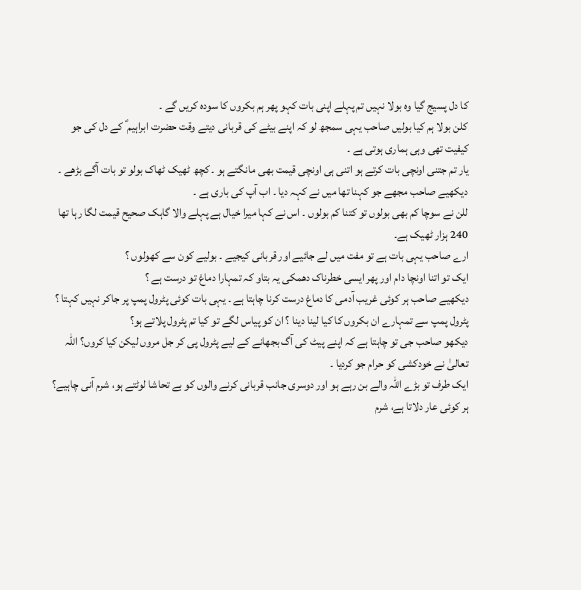کا دل پسیج گیا وہ بولا نہیں تم پہلے اپنی بات کہو پھر ہم بکروں کا سودہ کریں گے ۔
کلن بولا ہم کیا بولیں صاحب یہی سمجھ لو کہ اپنے بیٹے کی قربانی دیتے وقت حضرت ابراہیم ؑ کے دل کی جو کیفیت تھی وہی ہماری ہوتی ہے ۔
یار تم جتنی اونچی بات کرتے ہو اتنی ہی اونچی قیمت بھی مانگتے ہو ۔ کچھ ٹھیک ٹھاک بولو تو بات آگے بڑھے ۔
دیکھیے صاحب مجھے جو کہنا تھا میں نے کہہ دیا ۔ اب آپ کی باری ہے ۔
للن نے سوچا کم بھی بولوں تو کتنا کم بولوں ۔ اس نے کہا میرا خیال ہے پہلے والا گاہک صحیح قیمت لگا رہا تھا 240 ہزار ٹھیک ہے۔
ارے صاحب یہی بات ہے تو مفت میں لے جائیے اور قربانی کیجیے ۔ بولیے کون سے کھولوں ؟
ایک تو اتنا اونچا دام اور پھر ایسی خطرناک دھمکی یہ بتاو کہ تمہارا دماغ تو درست ہے ؟
دیکھیے صاحب ہر کوئی غریب آدمی کا دماغ درست کرنا چاہتا ہے ۔ یہی بات کوئی پٹرول پمپ پر جاکر نہیں کہتا ؟
پٹرول پمپ سے تمہارے ان بکروں کا کیا لینا دینا ؟ ان کو پیاس لگے تو کیا تم پٹرول پلاتے ہو؟
دیکھو صاحب جی تو چاہتا ہے کہ اپنے پیٹ کی آگ بجھانے کے لیے پٹرول پی کر جل مروں لیکن کیا کروں؟ اللہ تعالیٰ نے خودکشی کو حرام جو کردیا ۔
ایک طرف تو بڑے اللہ والے بن رہے ہو اور دوسری جانب قربانی کرنے والوں کو بے تحاشا لوٹتے ہو، شرم آنی چاہیے؟
ہر کوئی عار دلاتا ہے، شرم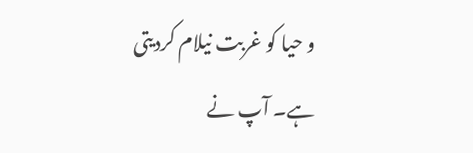و حیا کو غربت نیلام کردیتی ہے۔ آپ نے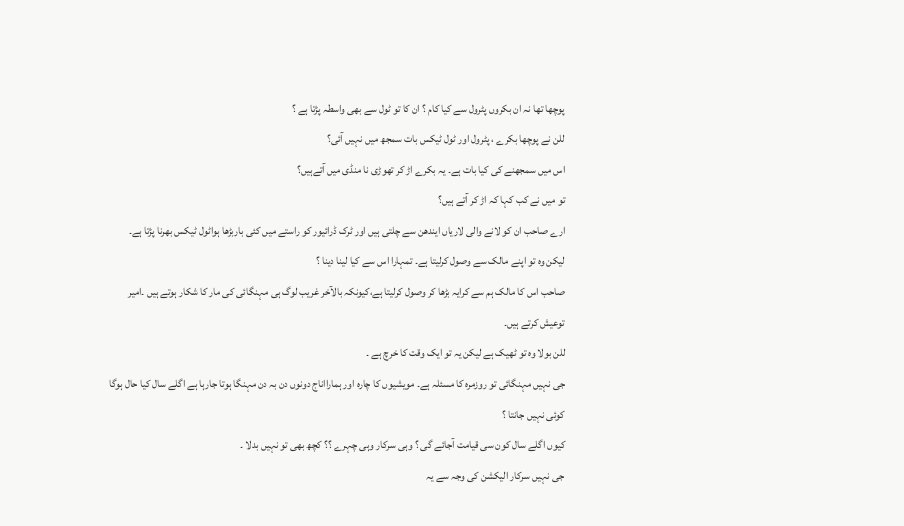پوچھا تھا نہ ان بکروں پٹرول سے کیا کام ؟ ان کا تو ٹول سے بھی واسطہ پڑتا ہے ؟
للن نے پوچھا بکرے ، پٹرول اور ٹول ٹیکس بات سمجھ میں نہیں آئی؟
اس میں سمجھنے کی کیا بات ہے۔ یہ بکرے اڑ کر تھوڑی نا منڈی میں آتےہیں؟
تو میں نے کب کہا کہ اڑ کر آتے ہیں؟
ارے صاحب ان کو لانے والی لاریاں ایندھن سے چلتی ہیں اور ٹرک ڈرائیور کو راستے میں کئی باربڑھا ہواٹول ٹیکس بھرنا پڑتا ہے۔
لیکن وہ تو اپنے مالک سے وصول کرلیتا ہے۔ تمہارا اس سے کیا لینا دینا ؟
صاحب اس کا مالک ہم سے کرایہ بڑھا کر وصول کرلیتا ہے،کیونکہ بالآخر غریب لوگ ہی مہنگائی کی مار کا شکار ہوتے ہیں ۔امیر توعیش کرتے ہیں۔
للن بولا وہ تو ٹھیک ہے لیکن یہ تو ایک وقت کا خرچ ہے ۔
جی نہیں مہنگائی تو روزمرہ کا مسئلہ ہے۔ مویشیوں کا چارہ اور ہمارااناج دونوں دن بہ دن مہنگا ہوتا جارہا ہے اگلے سال کیا حال ہوگا کوئی نہیں جانتا ؟
کیوں اگلے سال کون سی قیامت آجائے گی ؟ وہی سرکار وہی چہرے ؟؟ کچھ بھی تو نہیں بدلا ۔
جی نہیں سرکار الیکشن کی وجہ سے یہ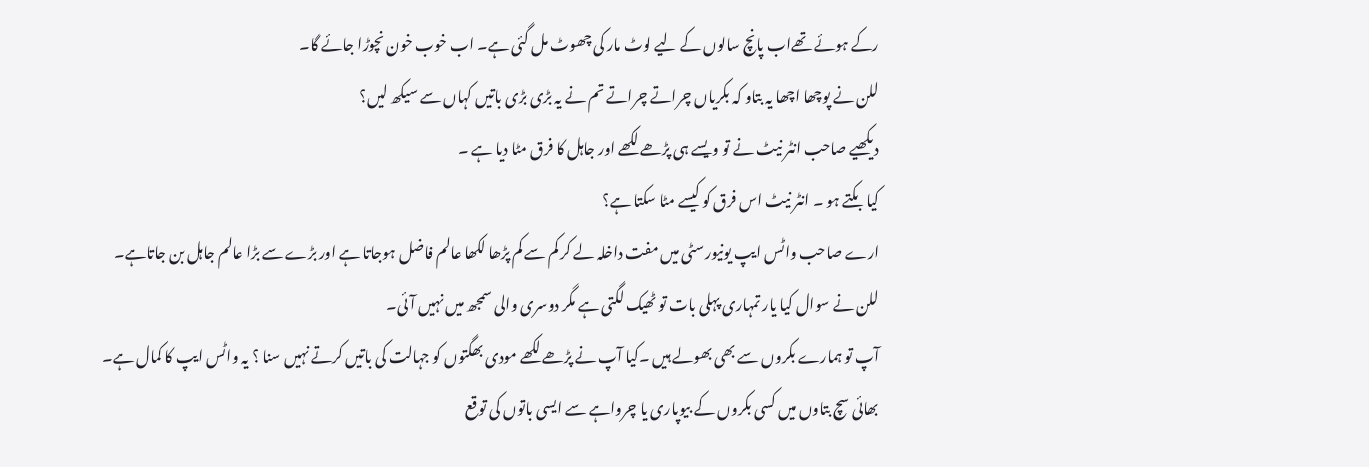رکے ہوئے تھےاب پانچ سالوں کے لیے لوٹ مار کی چھوٹ مل گئی ہے۔ اب خوب خون نچوڑا جائے گا۔
للن نے پوچھا اچھا یہ بتاو کہ بکریاں چراتے چراتے تم نے یہ بڑی بڑی باتیں کہاں سے سیکھ لیں؟
دیکھیے صاحب انٹر نیٹ نے تو ویسے ہی پڑھے لکھے اور جاہل کا فرق مٹا دیا ہے ۔
کیا بکتے ہو ۔ انٹر نیٹ اس فرق کو کیسے مٹا سکتا ہے؟
ارے صاحب واٹس ایپ یونیورسٹی میں مفت داخلہ لے کر کم سے کم پڑھا لکھا عالم فاضل ہوجاتا ہے اور بڑے سے بڑا عالم جاہل بن جاتاہے۔
للن نے سوال کیا یار تمہاری پہلی بات تو ٹھیک لگتی ہے مگر دوسری والی سمجھ میں نہیں آئی۔
آپ تو ہمارے بکروں سے بھی بھولے ہیں ۔کیا آپ نے پڑھے لکھے مودی بھگتوں کو جہالت کی باتیں کرتے نہیں سنا ؟ یہ واٹس ایپ کا کمال ہے۔
بھائی سچ بتاوں میں کسی بکروں کے بیوپاری یا چرواہے سے ایسی باتوں کی توقع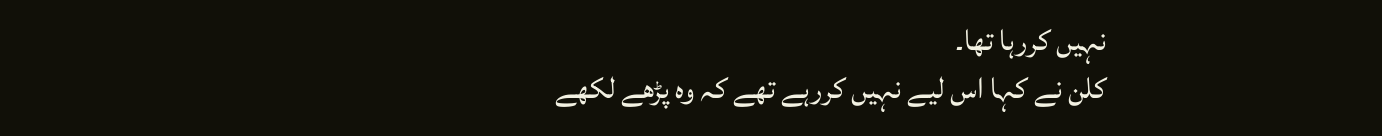نہیں کررہا تھا۔
کلن نے کہا اس لیے نہیں کررہے تھے کہ وہ پڑھے لکھے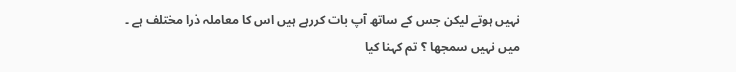نہیں ہوتے لیکن جس کے ساتھ آپ بات کررہے ہیں اس کا معاملہ ذرا مختلف ہے ۔
میں نہیں سمجھا ؟ تم کہنا کیا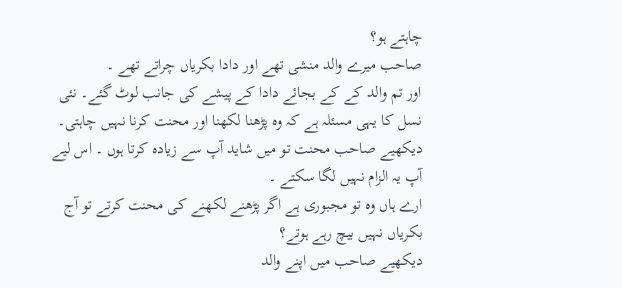چاہتے ہو؟
صاحب میرے والد منشی تھے اور دادا بکریاں چراتے تھے ۔
اور تم والد کے کے بجائے دادا کے پیشے کی جانب لوٹ گئے۔ نئی نسل کا یہی مسئلہ ہے کہ وہ پڑھنا لکھنا اور محنت کرنا نہیں چاہتی۔
دیکھیے صاحب محنت تو میں شاید آپ سے زیادہ کرتا ہوں ۔ اس لیے آپ یہ الزام نہیں لگا سکتے ۔
ارے ہاں وہ تو مجبوری ہے اگر پڑھنے لکھنے کی محنت کرتے تو آج بکریاں نہیں بیچ رہے ہوتے؟
دیکھیے صاحب میں اپنے والد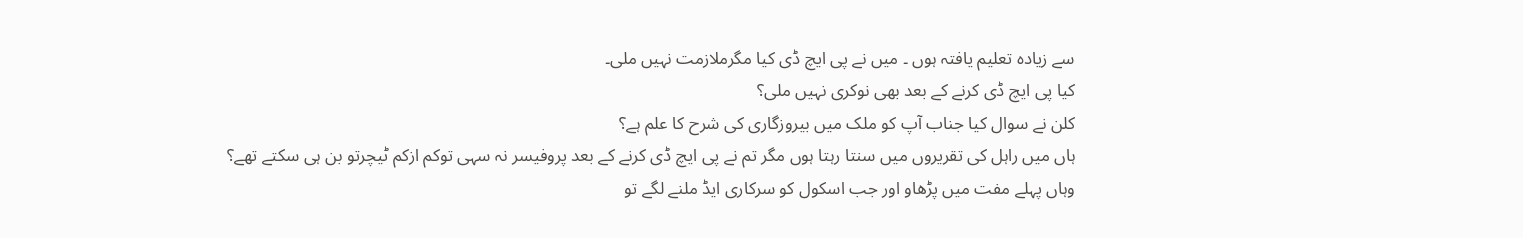سے زیادہ تعلیم یافتہ ہوں ۔ میں نے پی ایچ ڈی کیا مگرملازمت نہیں ملی۔
کیا پی ایچ ڈی کرنے کے بعد بھی نوکری نہیں ملی؟
کلن نے سوال کیا جناب آپ کو ملک میں بیروزگاری کی شرح کا علم ہے؟
ہاں میں راہل کی تقریروں میں سنتا رہتا ہوں مگر تم نے پی ایچ ڈی کرنے کے بعد پروفیسر نہ سہی توکم ازکم ٹیچرتو بن ہی سکتے تھے؟
وہاں پہلے مفت میں پڑھاو اور جب اسکول کو سرکاری ایڈ ملنے لگے تو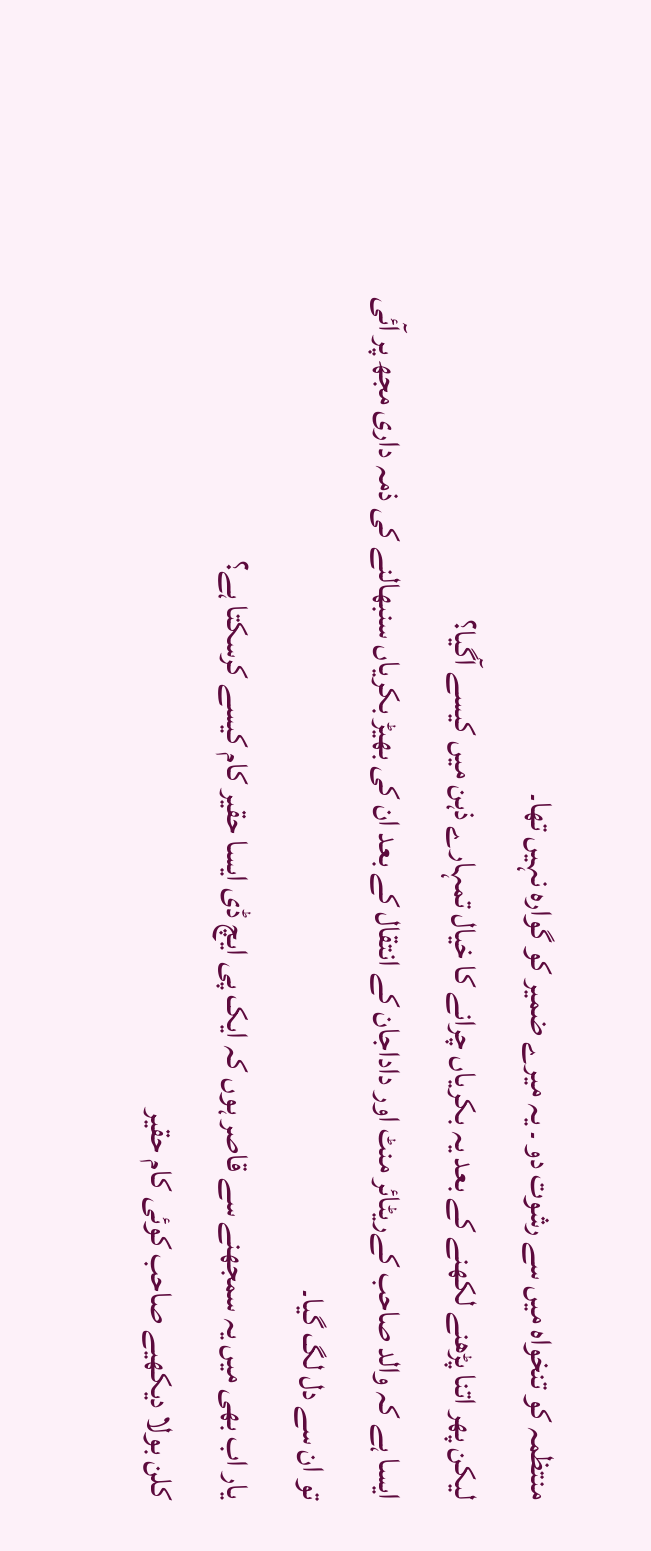منتظمہ کو تنخواہ میں سے رشوت دو ۔ یہ میرے ضمیر کو گوارہ نہیں تھا۔
لیکن پھر اتنا پڑھنے لکھنے کے بعد یہ بکریاں چرانے کا خیال تمہارے ذہن میں کیسے آگیا؟
ایسا ہے کہ والد صاحب کےریٹائر منٹ اور داداجان کے انتقال کے بعد ان کی بھیڑ بکریاں سنبھالنے کی ذمہ داری مجھ پر آئی تو ان سے دل لگ گیا۔
یار اب بھی میں یہ سمجھنے سے قاصر ہوں کہ ایک پی ایچ ڈی ایسا حقیر کام کیسے کرسکتا ہے؟
کلن بولا دیکھیے صاحب کوئی کام حقیر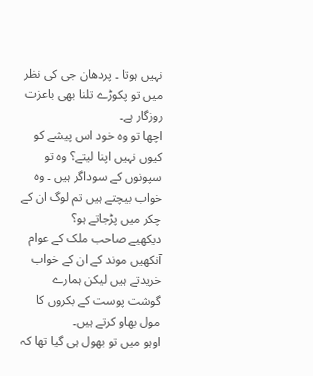نہیں ہوتا ۔ پردھان جی کی نظر میں تو پکوڑے تلنا بھی باعزت روزگار ہے۔
اچھا تو وہ خود اس پیشے کو کیوں نہیں اپنا لیتے؟ وہ تو سپونوں کے سوداگر ہیں ۔ وہ خواب بیچتے ہیں تم لوگ ان کے چکر میں پڑجاتے ہو؟
دیکھیے صاحب ملک کے عوام آنکھیں موند کے ان کے خواب خریدتے ہیں لیکن ہمارے گوشت پوست کے بکروں کا مول بھاو کرتے ہیں۔
اوہو میں تو بھول ہی گیا تھا کہ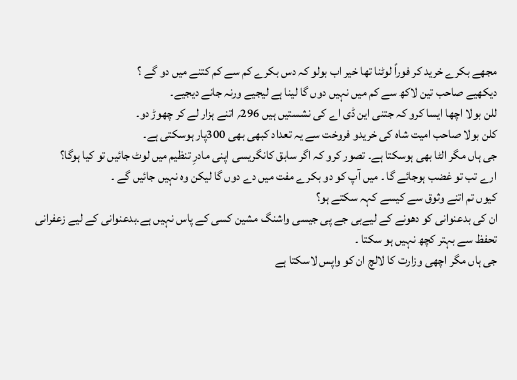مجھے بکرے خرید کر فوراً لوٹنا تھا خیر اب بولو کہ دس بکرے کم سے کم کتنے میں دو گے ؟
دیکھیے صاحب تین لاکھ سے کم میں نہیں دوں گا لینا ہے لیجیے ورنہ جانے دیجیے۔
للن بولا اچھا ایسا کرو کہ جتنی این ڈی اے کی نشستیں ہیں 296؍ اتنے ہزار لے کر چھوڑ دو۔
کلن بولا صاحب امیت شاہ کی خریدو فروخت سے یہ تعداد کبھی بھی 300پار ہوسکتی ہے۔
جی ہاں مگر الٹا بھی ہوسکتا ہے۔ تصور کرو کہ اگر سابق کانگریسی اپنی مادرِ تنظیم میں لوٹ جائیں تو کیا ہوگا؟
ارے تب تو غضب ہوجائے گا ۔ میں آپ کو دو بکرے مفت میں دے دوں گا لیکن وہ نہیں جائیں گے ۔
کیوں تم اتنے وثوق سے کیسے کہہ سکتے ہو؟
ان کی بدعنوانی کو دھونے کے لیےبی جے پی جیسی واشنگ مشین کسی کے پاس نہیں ہے۔بدعنوانی کے لیے زعفرانی تحفظ سے بہتر کچھ نہیں ہو سکتا ۔
جی ہاں مگر اچھی وزارت کا لالچ ان کو واپس لاسکتا ہے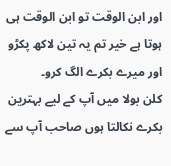اور ابن الوقت تو ابن الوقت ہی ہوتا ہے خیر تم یہ تین لاکھ پکڑو اور میرے بکرے الگ کرو۔
کلن بولا میں آپ کے لیے بہترین بکرے نکالتا ہوں صاحب آپ سے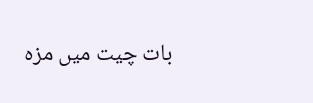بات چیت میں مزہ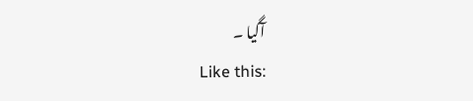آگیا ۔
Like this: